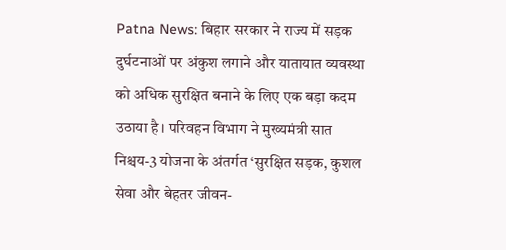Patna News: बिहार सरकार ने राज्य में सड़क दुर्घटनाओं पर अंकुश लगाने और यातायात व्यवस्था को अधिक सुरक्षित बनाने के लिए एक बड़ा कदम उठाया है। परिवहन विभाग ने मुख्यमंत्री सात निश्चय-3 योजना के अंतर्गत ‘सुरक्षित सड़क, कुशल सेवा और बेहतर जीवन-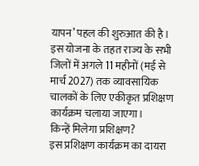यापन’ पहल की शुरुआत की है। इस योजना के तहत राज्य के सभी जिलों में अगले 11 महीनों (मई से मार्च 2027) तक व्यावसायिक चालकों के लिए एकीकृत प्रशिक्षण कार्यक्रम चलाया जाएगा।
किन्हें मिलेगा प्रशिक्षण?
इस प्रशिक्षण कार्यक्रम का दायरा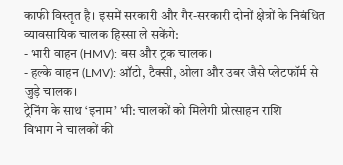काफी विस्तृत है। इसमें सरकारी और गैर-सरकारी दोनों क्षेत्रों के निबंधित व्यावसायिक चालक हिस्सा ले सकेंगे:
- भारी वाहन (HMV): बस और ट्रक चालक।
- हल्के वाहन (LMV): ऑटो, टैक्सी, ओला और उबर जैसे प्लेटफॉर्म से जुड़े चालक।
ट्रेनिंग के साथ ‘इनाम’ भी: चालकों को मिलेगी प्रोत्साहन राशि
विभाग ने चालकों की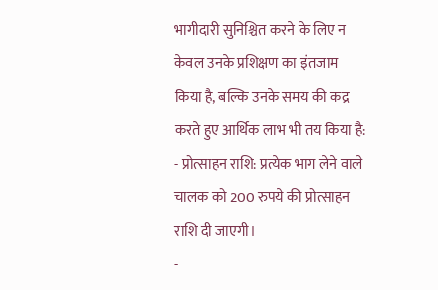भागीदारी सुनिश्चित करने के लिए न केवल उनके प्रशिक्षण का इंतजाम किया है, बल्कि उनके समय की कद्र करते हुए आर्थिक लाभ भी तय किया है:
- प्रोत्साहन राशि: प्रत्येक भाग लेने वाले चालक को 200 रुपये की प्रोत्साहन राशि दी जाएगी।
-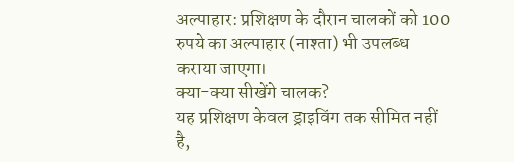अल्पाहार: प्रशिक्षण के दौरान चालकों को 100 रुपये का अल्पाहार (नाश्ता) भी उपलब्ध कराया जाएगा।
क्या-क्या सीखेंगे चालक?
यह प्रशिक्षण केवल ड्राइविंग तक सीमित नहीं है,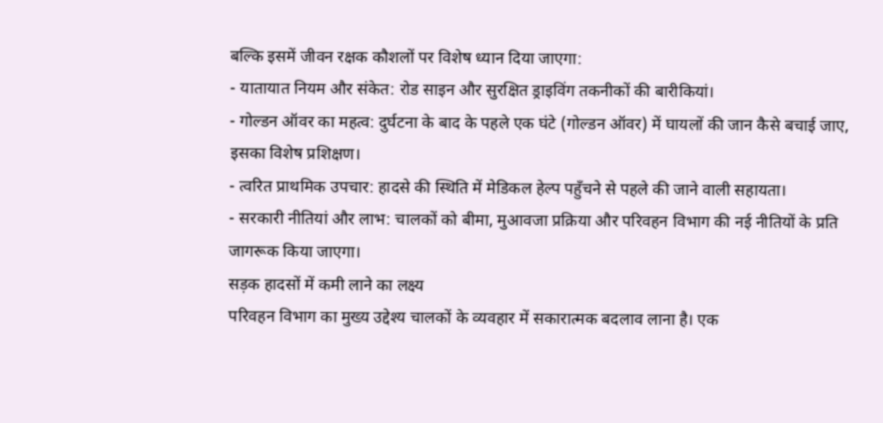बल्कि इसमें जीवन रक्षक कौशलों पर विशेष ध्यान दिया जाएगा:
- यातायात नियम और संकेत: रोड साइन और सुरक्षित ड्राइविंग तकनीकों की बारीकियां।
- गोल्डन ऑवर का महत्व: दुर्घटना के बाद के पहले एक घंटे (गोल्डन ऑवर) में घायलों की जान कैसे बचाई जाए, इसका विशेष प्रशिक्षण।
- त्वरित प्राथमिक उपचार: हादसे की स्थिति में मेडिकल हेल्प पहुँचने से पहले की जाने वाली सहायता।
- सरकारी नीतियां और लाभ: चालकों को बीमा, मुआवजा प्रक्रिया और परिवहन विभाग की नई नीतियों के प्रति जागरूक किया जाएगा।
सड़क हादसों में कमी लाने का लक्ष्य
परिवहन विभाग का मुख्य उद्देश्य चालकों के व्यवहार में सकारात्मक बदलाव लाना है। एक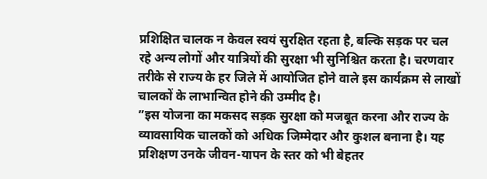प्रशिक्षित चालक न केवल स्वयं सुरक्षित रहता है, बल्कि सड़क पर चल रहे अन्य लोगों और यात्रियों की सुरक्षा भी सुनिश्चित करता है। चरणवार तरीके से राज्य के हर जिले में आयोजित होने वाले इस कार्यक्रम से लाखों चालकों के लाभान्वित होने की उम्मीद है।
”इस योजना का मकसद सड़क सुरक्षा को मजबूत करना और राज्य के व्यावसायिक चालकों को अधिक जिम्मेदार और कुशल बनाना है। यह प्रशिक्षण उनके जीवन-यापन के स्तर को भी बेहतर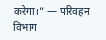करेगा।” — परिवहन विभाग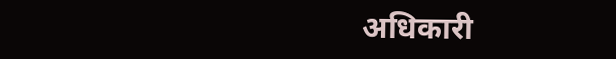अधिकारी